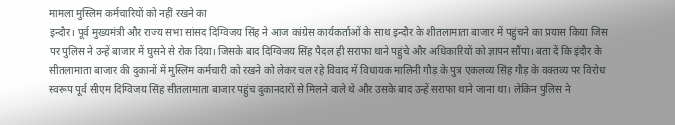मामला मुस्लिम कर्मचारियों को नहीं रखने का
इन्दौर। पूर्व मुख्यमंत्री और राज्य सभा सांसद दिग्विजय सिंह ने आज कांग्रेस कार्यकर्ताओं के साथ इन्दौर के शीतलामाता बाजार में पहुंचने का प्रयास किया जिस पर पुलिस ने उन्हें बाजार में घुसने से रोक दिया। जिसके बाद दिग्विजय सिंह पैदल ही सराफा थाने पहुंचे और अधिकारियों को ज्ञापन सौंपा। बता दें कि इंदौर के सीतलामाता बाजार की दुकानों में मुस्लिम कर्मचारी को रखने को लेकर चल रहे विवाद में विधायक मालिनी गौड़ के पुत्र एकलव्य सिंह गौड़ के वक्तव्य पर विरोध स्वरूप पूर्व सीएम दिग्विजय सिंह सीतलामाता बाजार पहुंच दुकानदारों से मिलने वाले थे और उसके बाद उन्हें सराफा थाने जाना था। लेकिन पुलिस ने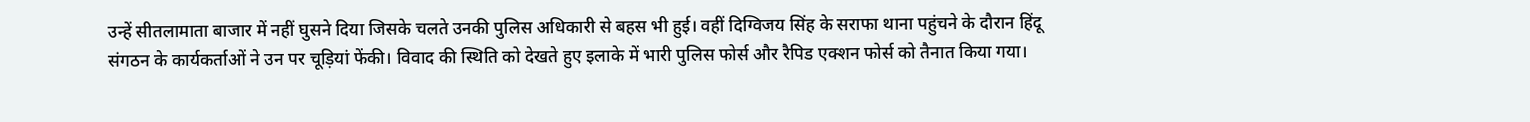उन्हें सीतलामाता बाजार में नहीं घुसने दिया जिसके चलते उनकी पुलिस अधिकारी से बहस भी हुई। वहीं दिग्विजय सिंह के सराफा थाना पहुंचने के दौरान हिंदू संगठन के कार्यकर्ताओं ने उन पर चूड़ियां फेंकी। विवाद की स्थिति को देखते हुए इलाके में भारी पुलिस फोर्स और रैपिड एक्शन फोर्स को तैनात किया गया।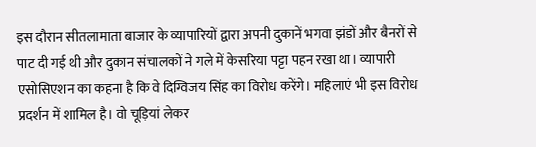इस दौरान सीतलामाता बाजार के व्यापारियों द्वारा अपनी दुकानें भगवा झंडों और बैनरों से पाट दी गई थी और दुकान संचालकों ने गले में केसरिया पट्टा पहन रखा था। व्यापारी एसोसिएशन का कहना है कि वे दिग्विजय सिंह का विरोध करेंगे। महिलाएं भी इस विरोध प्रदर्शन में शामिल है। वो चूड़ियां लेकर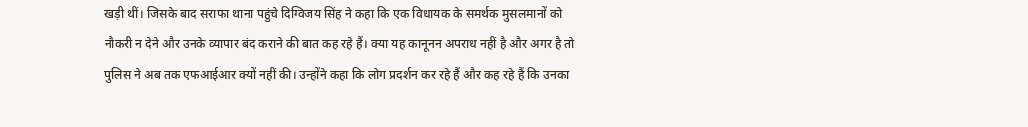खड़ी थीं। जिसके बाद सराफा थाना पहुंचे दिग्विजय सिंह ने कहा कि एक विधायक के समर्थक मुसलमानों को नौकरी न देने और उनके व्यापार बंद कराने की बात कह रहे हैं। क्या यह कानूनन अपराध नहीं है और अगर है तो पुलिस ने अब तक एफआईआर क्यों नहीं की। उन्होंने कहा कि लोग प्रदर्शन कर रहे हैं और कह रहे हैं कि उनका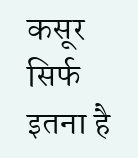कसूर सिर्फ इतना है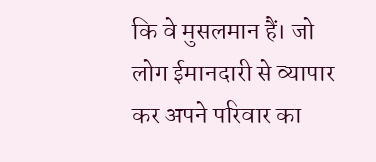कि वे मुसलमान हैं। जो लोग ईमानदारी से व्यापार कर अपने परिवार का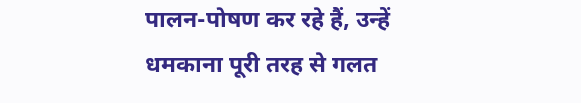पालन-पोषण कर रहे हैं, उन्हें धमकाना पूरी तरह से गलत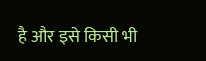है और इसे किसी भी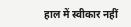हाल में स्वीकार नहीं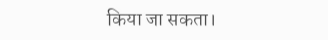किया जा सकता।